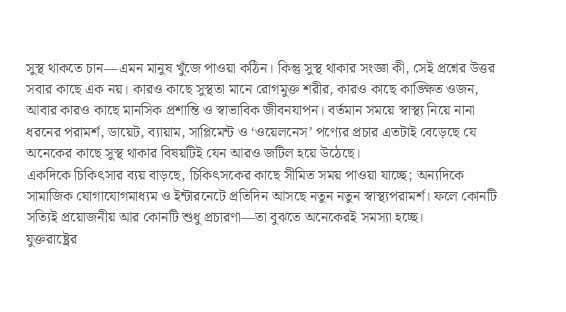সুস্থ থাকতে চান—এমন মানুষ খুঁজে পাওয়া কঠিন। কিন্তু সুস্থ থাকার সংজ্ঞা কী, সেই প্রশ্নের উত্তর সবার কাছে এক নয়। কারও কাছে সুস্থতা মানে রোগমুক্ত শরীর, কারও কাছে কাঙ্ক্ষিত ওজন, আবার কারও কাছে মানসিক প্রশান্তি ও স্বাভাবিক জীবনযাপন। বর্তমান সময়ে স্বাস্থ্য নিয়ে নানা ধরনের পরামর্শ, ডায়েট, ব্যায়াম, সাপ্লিমেন্ট ও ‘ওয়েলনেস’ পণ্যের প্রচার এতটাই বেড়েছে যে অনেকের কাছে সুস্থ থাকার বিষয়টিই যেন আরও জটিল হয়ে উঠেছে।
একদিকে চিকিৎসার ব্যয় বাড়ছে, চিকিৎসকের কাছে সীমিত সময় পাওয়া যাচ্ছে; অন্যদিকে সামাজিক যোগাযোগমাধ্যম ও ইন্টারনেটে প্রতিদিন আসছে নতুন নতুন স্বাস্থ্যপরামর্শ। ফলে কোনটি সত্যিই প্রয়োজনীয় আর কোনটি শুধু প্রচারণা—তা বুঝতে অনেকেরই সমস্যা হচ্ছে।
যুক্তরাষ্ট্রের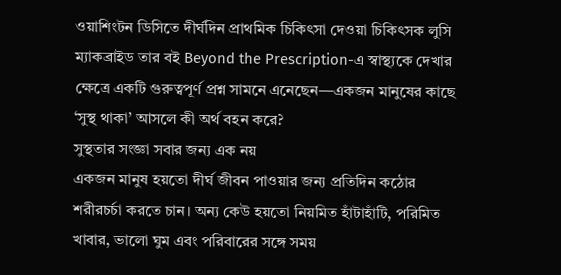ওয়াশিংটন ডিসিতে দীর্ঘদিন প্রাথমিক চিকিৎসা দেওয়া চিকিৎসক লুসি ম্যাকব্রাইড তার বই Beyond the Prescription-এ স্বাস্থ্যকে দেখার ক্ষেত্রে একটি গুরুত্বপূর্ণ প্রশ্ন সামনে এনেছেন—একজন মানুষের কাছে ‘সুস্থ থাকা’ আসলে কী অর্থ বহন করে?
সুস্থতার সংজ্ঞা সবার জন্য এক নয়
একজন মানুষ হয়তো দীর্ঘ জীবন পাওয়ার জন্য প্রতিদিন কঠোর শরীরচর্চা করতে চান। অন্য কেউ হয়তো নিয়মিত হাঁটাহাঁটি, পরিমিত খাবার, ভালো ঘুম এবং পরিবারের সঙ্গে সময়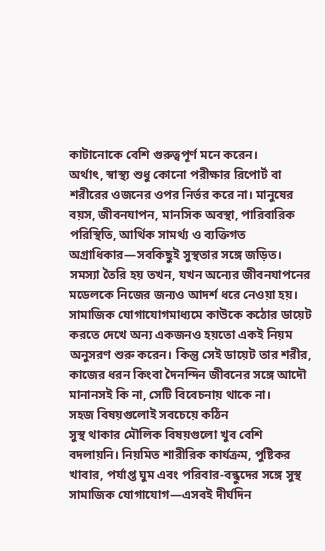কাটানোকে বেশি গুরুত্বপূর্ণ মনে করেন।
অর্থাৎ, স্বাস্থ্য শুধু কোনো পরীক্ষার রিপোর্ট বা শরীরের ওজনের ওপর নির্ভর করে না। মানুষের বয়স, জীবনযাপন, মানসিক অবস্থা, পারিবারিক পরিস্থিতি, আর্থিক সামর্থ্য ও ব্যক্তিগত অগ্রাধিকার—সবকিছুই সুস্থতার সঙ্গে জড়িত।
সমস্যা তৈরি হয় তখন, যখন অন্যের জীবনযাপনের মডেলকে নিজের জন্যও আদর্শ ধরে নেওয়া হয়। সামাজিক যোগাযোগমাধ্যমে কাউকে কঠোর ডায়েট করতে দেখে অন্য একজনও হয়তো একই নিয়ম অনুসরণ শুরু করেন। কিন্তু সেই ডায়েট তার শরীর, কাজের ধরন কিংবা দৈনন্দিন জীবনের সঙ্গে আদৌ মানানসই কি না, সেটি বিবেচনায় থাকে না।
সহজ বিষয়গুলোই সবচেয়ে কঠিন
সুস্থ থাকার মৌলিক বিষয়গুলো খুব বেশি বদলায়নি। নিয়মিত শারীরিক কার্যক্রম, পুষ্টিকর খাবার, পর্যাপ্ত ঘুম এবং পরিবার-বন্ধুদের সঙ্গে সুস্থ সামাজিক যোগাযোগ—এসবই দীর্ঘদিন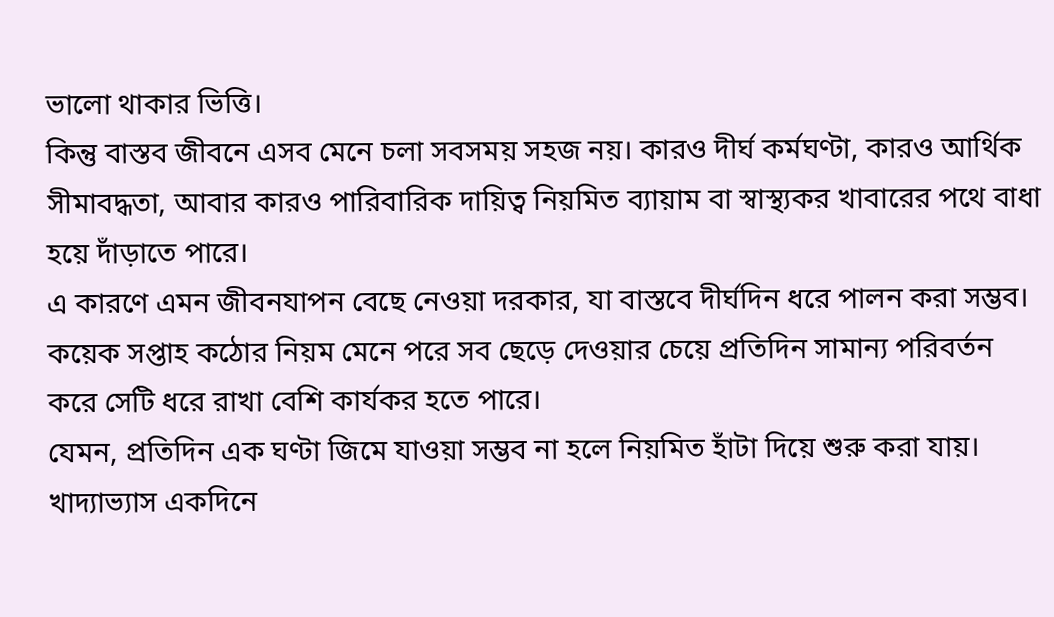ভালো থাকার ভিত্তি।
কিন্তু বাস্তব জীবনে এসব মেনে চলা সবসময় সহজ নয়। কারও দীর্ঘ কর্মঘণ্টা, কারও আর্থিক সীমাবদ্ধতা, আবার কারও পারিবারিক দায়িত্ব নিয়মিত ব্যায়াম বা স্বাস্থ্যকর খাবারের পথে বাধা হয়ে দাঁড়াতে পারে।
এ কারণে এমন জীবনযাপন বেছে নেওয়া দরকার, যা বাস্তবে দীর্ঘদিন ধরে পালন করা সম্ভব। কয়েক সপ্তাহ কঠোর নিয়ম মেনে পরে সব ছেড়ে দেওয়ার চেয়ে প্রতিদিন সামান্য পরিবর্তন করে সেটি ধরে রাখা বেশি কার্যকর হতে পারে।
যেমন, প্রতিদিন এক ঘণ্টা জিমে যাওয়া সম্ভব না হলে নিয়মিত হাঁটা দিয়ে শুরু করা যায়। খাদ্যাভ্যাস একদিনে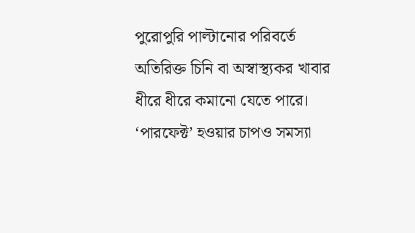পুরোপুরি পাল্টানোর পরিবর্তে অতিরিক্ত চিনি বা অস্বাস্থ্যকর খাবার ধীরে ধীরে কমানো যেতে পারে।
‘পারফেক্ট’ হওয়ার চাপও সমস্যা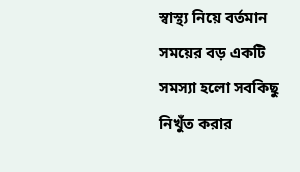স্বাস্থ্য নিয়ে বর্তমান সময়ের বড় একটি সমস্যা হলো সবকিছু নিখুঁত করার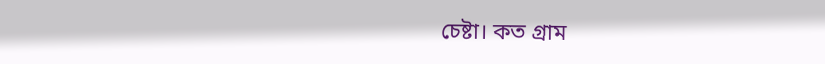চেষ্টা। কত গ্রাম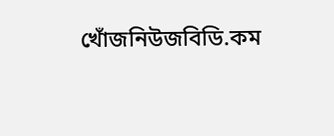খোঁজনিউজবিডি.কম